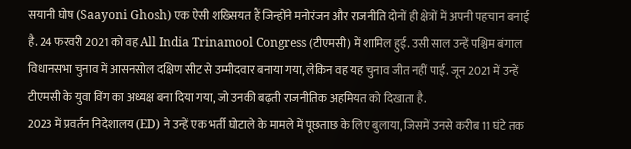सयानी घोष (Saayoni Ghosh) एक ऐसी शख्सियत हैं जिन्होंने मनोरंजन और राजनीति दोनों ही क्षेत्रों में अपनी पहचान बनाई है. 24 फरवरी 2021 को वह All India Trinamool Congress (टीएमसी) में शामिल हुई. उसी साल उन्हें पश्चिम बंगाल विधानसभा चुनाव में आसनसोल दक्षिण सीट से उम्मीदवार बनाया गया, लेकिन वह यह चुनाव जीत नहीं पाईं. जून 2021 में उन्हें टीएमसी के युवा विंग का अध्यक्ष बना दिया गया, जो उनकी बढ़ती राजनीतिक अहमियत को दिखाता है.
2023 में प्रवर्तन निदेशालय (ED) ने उन्हें एक भर्ती घोटाले के मामले में पूछताछ के लिए बुलाया, जिसमें उनसे करीब 11 घंटे तक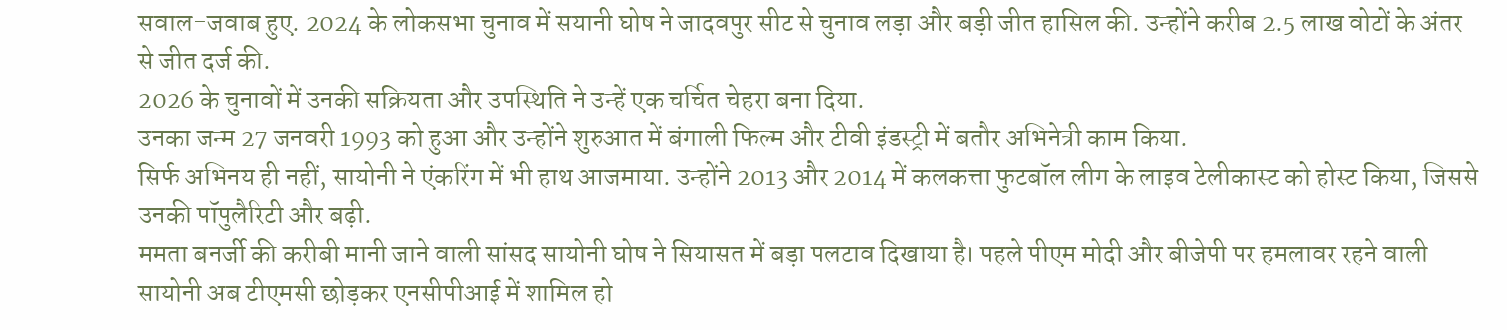सवाल-जवाब हुए. 2024 के लोकसभा चुनाव में सयानी घोष ने जादवपुर सीट से चुनाव लड़ा और बड़ी जीत हासिल की. उन्होंने करीब 2.5 लाख वोटों के अंतर से जीत दर्ज की.
2026 के चुनावों में उनकी सक्रियता और उपस्थिति ने उन्हें एक चर्चित चेहरा बना दिया.
उनका जन्म 27 जनवरी 1993 को हुआ और उन्होंने शुरुआत में बंगाली फिल्म और टीवी इंडस्ट्री में बतौर अभिनेत्री काम किया.
सिर्फ अभिनय ही नहीं, सायोनी ने एंकरिंग में भी हाथ आजमाया. उन्होंने 2013 और 2014 में कलकत्ता फुटबॉल लीग के लाइव टेलीकास्ट को होस्ट किया, जिससे उनकी पॉपुलैरिटी और बढ़ी.
ममता बनर्जी की करीबी मानी जाने वाली सांसद सायोनी घोष ने सियासत में बड़ा पलटाव दिखाया है। पहले पीएम मोदी और बीजेपी पर हमलावर रहने वाली सायोनी अब टीएमसी छोड़कर एनसीपीआई में शामिल हो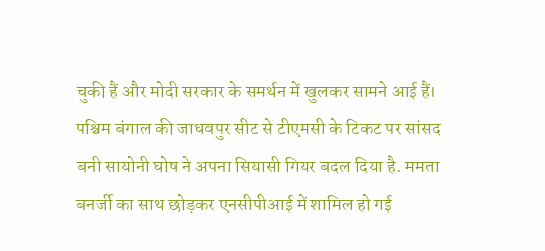चुकी हैं और मोदी सरकार के समर्थन में खुलकर सामने आई हैं।
पश्चिम बंगाल की जाधवपुर सीट से टीएमसी के टिकट पर सांसद बनी सायोनी घोष ने अपना सियासी गियर बदल दिया है. ममता बनर्जी का साथ छोड़कर एनसीपीआई में शामिल हो गई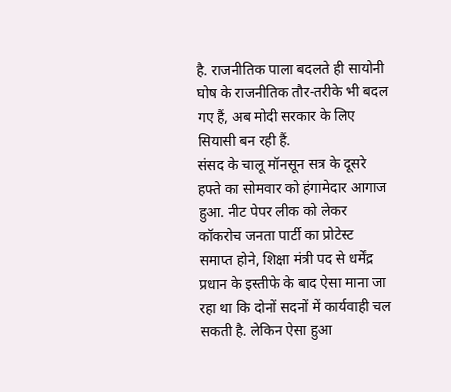है. राजनीतिक पाला बदलते ही सायोनी घोष के राजनीतिक तौर-तरीके भी बदल गए हैं, अब मोदी सरकार के लिए सियासी बन रही हैं.
संसद के चालू मॉनसून सत्र के दूसरे हफ्ते का सोमवार को हंगामेदार आगाज हुआ. नीट पेपर लीक को लेकर कॉकरोच जनता पार्टी का प्रोटेस्ट समाप्त होने, शिक्षा मंत्री पद से धर्मेंद्र प्रधान के इस्तीफे के बाद ऐसा माना जा रहा था कि दोनों सदनों में कार्यवाही चल सकती है. लेकिन ऐसा हुआ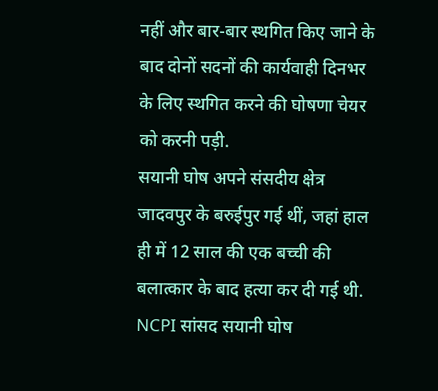नहीं और बार-बार स्थगित किए जाने के बाद दोनों सदनों की कार्यवाही दिनभर के लिए स्थगित करने की घोषणा चेयर को करनी पड़ी.
सयानी घोष अपने संसदीय क्षेत्र जादवपुर के बरुईपुर गई थीं, जहां हाल ही में 12 साल की एक बच्ची की बलात्कार के बाद हत्या कर दी गई थी. NCPI सांसद सयानी घोष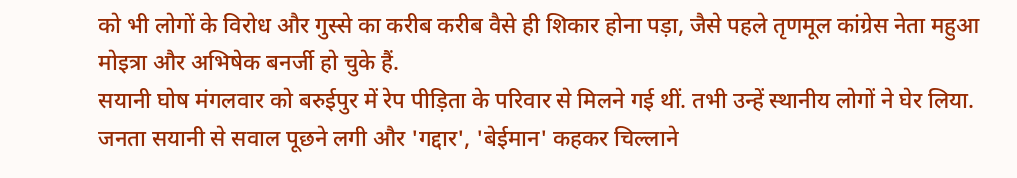को भी लोगों के विरोध और गुस्से का करीब करीब वैसे ही शिकार होना पड़ा, जैसे पहले तृणमूल कांग्रेस नेता महुआ मोइत्रा और अभिषेक बनर्जी हो चुके हैं.
सयानी घोष मंगलवार को बरुईपुर में रेप पीड़िता के परिवार से मिलने गई थीं. तभी उन्हें स्थानीय लोगों ने घेर लिया. जनता सयानी से सवाल पूछने लगी और 'गद्दार', 'बेईमान' कहकर चिल्लाने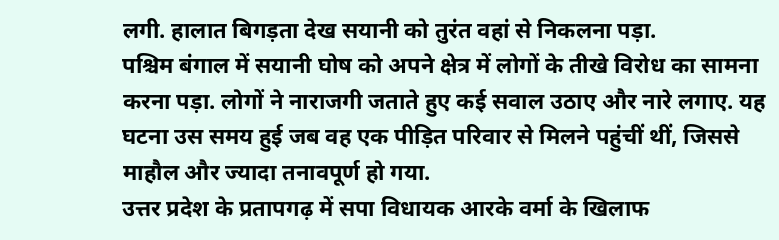लगी. हालात बिगड़ता देख सयानी को तुरंत वहां से निकलना पड़ा.
पश्चिम बंगाल में सयानी घोष को अपने क्षेत्र में लोगों के तीखे विरोध का सामना करना पड़ा. लोगों ने नाराजगी जताते हुए कई सवाल उठाए और नारे लगाए. यह घटना उस समय हुई जब वह एक पीड़ित परिवार से मिलने पहुंचीं थीं, जिससे माहौल और ज्यादा तनावपूर्ण हो गया.
उत्तर प्रदेश के प्रतापगढ़ में सपा विधायक आरके वर्मा के खिलाफ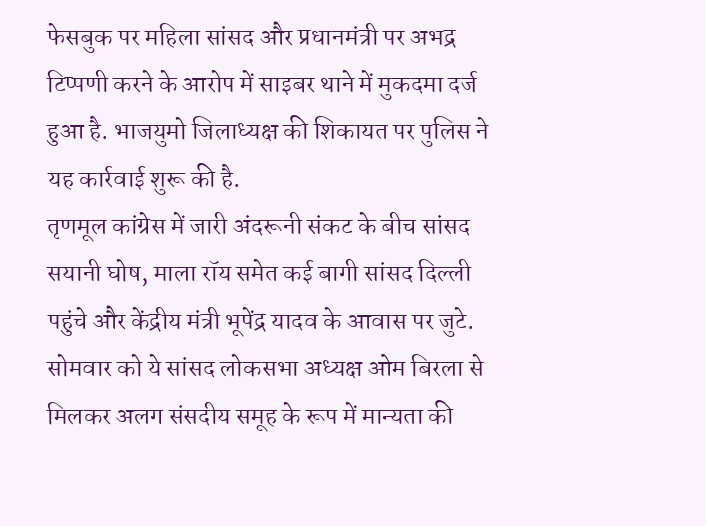फेसबुक पर महिला सांसद और प्रधानमंत्री पर अभद्र टिप्पणी करने के आरोप में साइबर थाने में मुकदमा दर्ज हुआ है. भाजयुमो जिलाध्यक्ष की शिकायत पर पुलिस ने यह कार्रवाई शुरू की है.
तृणमूल कांग्रेस में जारी अंदरूनी संकट के बीच सांसद सयानी घोष, माला रॉय समेत कई बागी सांसद दिल्ली पहुंचे और केंद्रीय मंत्री भूपेंद्र यादव के आवास पर जुटे. सोमवार को ये सांसद लोकसभा अध्यक्ष ओम बिरला से मिलकर अलग संसदीय समूह के रूप में मान्यता की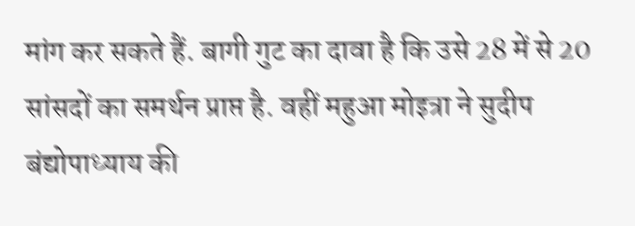मांग कर सकते हैं. बागी गुट का दावा है कि उसे 28 में से 20 सांसदों का समर्थन प्राप्त है. वहीं महुआ मोइत्रा ने सुदीप बंद्योपाध्याय की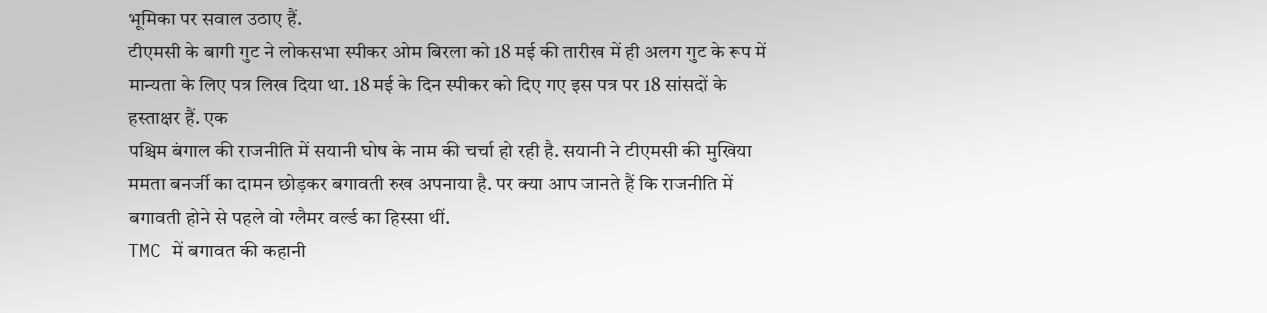भूमिका पर सवाल उठाए हैं.
टीएमसी के बागी गुट ने लोकसभा स्पीकर ओम बिरला को 18 मई की तारीख में ही अलग गुट के रूप में मान्यता के लिए पत्र लिख दिया था. 18 मई के दिन स्पीकर को दिए गए इस पत्र पर 18 सांसदों के हस्ताक्षर हैं. एक
पश्चिम बंगाल की राजनीति में सयानी घोष के नाम की चर्चा हो रही है. सयानी ने टीएमसी की मुखिया ममता बनर्जी का दामन छोड़कर बगावती रुख अपनाया है. पर क्या आप जानते हैं कि राजनीति में बगावती होने से पहले वो ग्लैमर वर्ल्ड का हिस्सा थीं.
TMC में बगावत की कहानी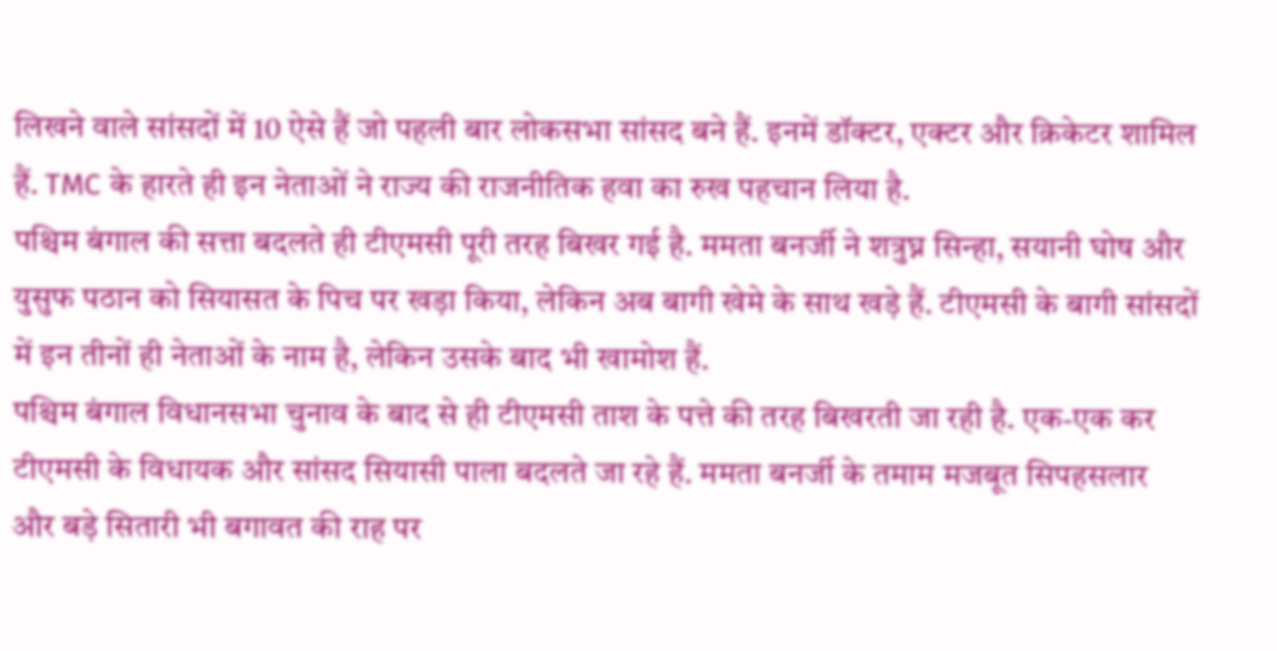लिखने वाले सांसदों में 10 ऐसे हैं जो पहली बार लोकसभा सांसद बने हैं. इनमें डॉक्टर, एक्टर और क्रिकेटर शामिल हैं. TMC के हारते ही इन नेताओं ने राज्य की राजनीतिक हवा का रुख पहचान लिया है.
पश्चिम बंगाल की सत्ता बदलते ही टीएमसी पूरी तरह बिखर गई है. ममता बनर्जी ने शत्रुघ्न सिन्हा, सयानी घोष और युसुफ पठान को सियासत के पिच पर खड़ा किया, लेकिन अब बागी खेमे के साथ खड़े हैं. टीएमसी के बागी सांसदों में इन तीनों ही नेताओं के नाम है, लेकिन उसके बाद भी खामोश हैं.
पश्चिम बंगाल विधानसभा चुनाव के बाद से ही टीएमसी ताश के पत्ते की तरह बिखरती जा रही है. एक-एक कर टीएमसी के विधायक और सांसद सियासी पाला बदलते जा रहे हैं. ममता बनर्जी के तमाम मजबूत सिपहसलार और बड़े सितारी भी बगावत की राह पर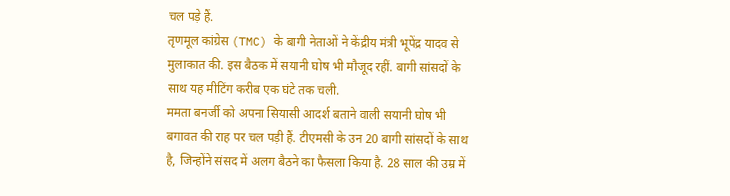चल पड़े हैं.
तृणमूल कांग्रेस (TMC) के बागी नेताओं ने केंद्रीय मंत्री भूपेंद्र यादव से मुलाकात की. इस बैठक में सयानी घोष भी मौजूद रहीं. बागी सांसदों के साथ यह मीटिंग करीब एक घंटे तक चली.
ममता बनर्जी को अपना सियासी आदर्श बताने वाली सयानी घोष भी बगावत की राह पर चल पड़ी हैं. टीएमसी के उन 20 बागी सांसदों के साथ है, जिन्होंने संसद में अलग बैठने का फैसला किया है. 28 साल की उम्र में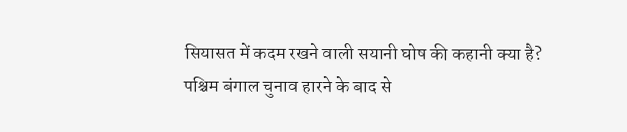सियासत में कदम रखने वाली सयानी घोष की कहानी क्या है?
पश्चिम बंगाल चुनाव हारने के बाद से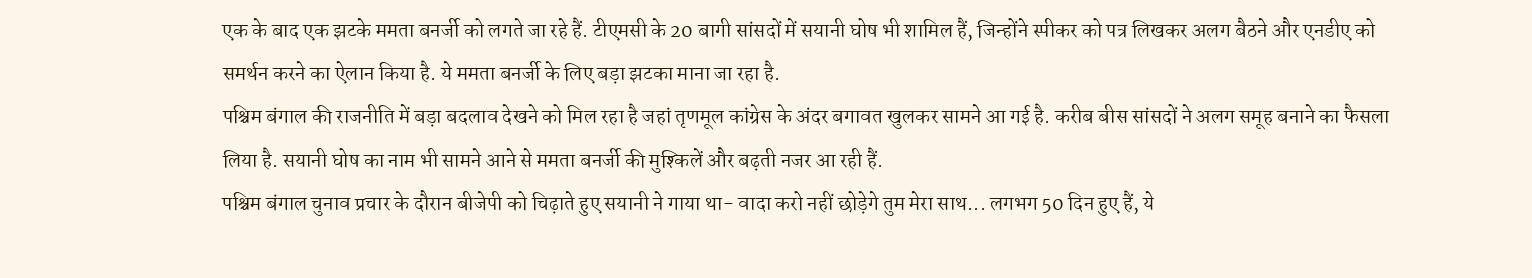एक के बाद एक झटके ममता बनर्जी को लगते जा रहे हैं. टीएमसी के 20 बागी सांसदों में सयानी घोष भी शामिल हैं, जिन्होंने स्पीकर को पत्र लिखकर अलग बैठने और एनडीए को समर्थन करने का ऐलान किया है. ये ममता बनर्जी के लिए बड़ा झटका माना जा रहा है.
पश्चिम बंगाल की राजनीति में बड़ा बदलाव देखने को मिल रहा है जहां तृणमूल कांग्रेस के अंदर बगावत खुलकर सामने आ गई है. करीब बीस सांसदों ने अलग समूह बनाने का फैसला लिया है. सयानी घोष का नाम भी सामने आने से ममता बनर्जी की मुश्किलें और बढ़ती नजर आ रही हैं.
पश्चिम बंगाल चुनाव प्रचार के दौरान बीजेपी को चिढ़ाते हुए सयानी ने गाया था- वादा करो नहीं छोड़ेगे तुम मेरा साथ... लगभग 50 दिन हुए हैं, ये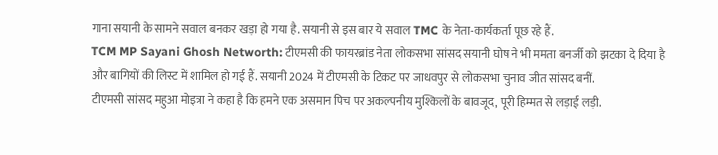गाना सयानी के सामने सवाल बनकर खड़ा हो गया है. सयानी से इस बार ये सवाल TMC के नेता-कार्यकर्ता पूछ रहे हैं.
TCM MP Sayani Ghosh Networth: टीएमसी की फायरब्रांड नेता लोकसभा सांसद सयानी घोष ने भी ममता बनर्जी को झटका दे दिया है और बागियों की लिस्ट में शामिल हो गई हैं. सयानी 2024 में टीएमसी के टिकट पर जाधवपुर से लोकसभा चुनाव जीत सांसद बनीं.
टीएमसी सांसद महुआ मोइत्रा ने कहा है कि हमने एक असमान पिच पर अकल्पनीय मुश्किलों के बावजूद, पूरी हिम्मत से लड़ाई लड़ी.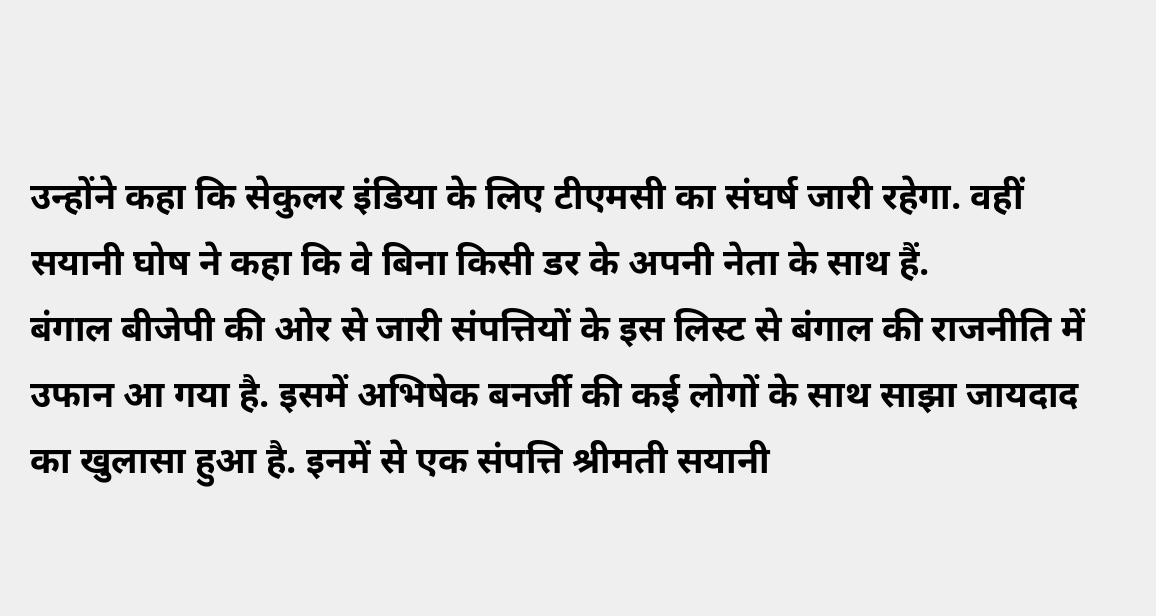उन्होंने कहा कि सेकुलर इंडिया के लिए टीएमसी का संघर्ष जारी रहेगा. वहीं सयानी घोष ने कहा कि वे बिना किसी डर के अपनी नेता के साथ हैं.
बंगाल बीजेपी की ओर से जारी संपत्तियों के इस लिस्ट से बंगाल की राजनीति में उफान आ गया है. इसमें अभिषेक बनर्जी की कई लोगों के साथ साझा जायदाद का खुलासा हुआ है. इनमें से एक संपत्ति श्रीमती सयानी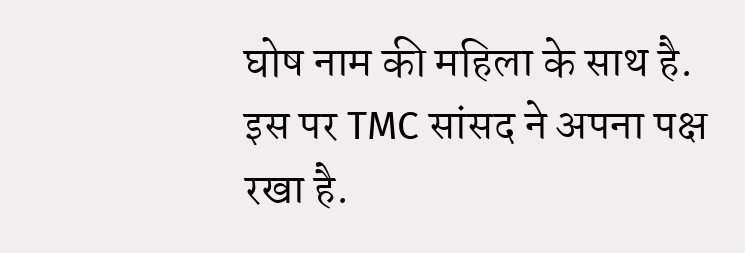घोष नाम की महिला के साथ है. इस पर TMC सांसद ने अपना पक्ष रखा है.